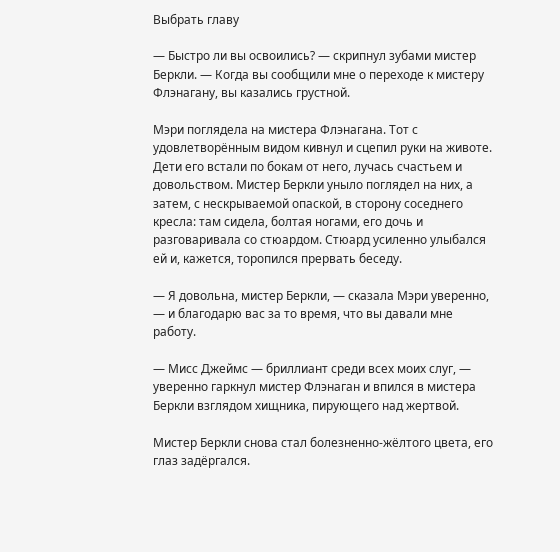Выбрать главу

— Быстро ли вы освоились? — скрипнул зубами мистер Беркли. — Когда вы сообщили мне о переходе к мистеру Флэнагану, вы казались грустной.

Мэри поглядела на мистера Флэнагана. Тот с удовлетворённым видом кивнул и сцепил руки на животе. Дети его встали по бокам от него, лучась счастьем и довольством. Мистер Беркли уныло поглядел на них, а затем, с нескрываемой опаской, в сторону соседнего кресла: там сидела, болтая ногами, его дочь и разговаривала со стюардом. Стюард усиленно улыбался ей и, кажется, торопился прервать беседу.

— Я довольна, мистер Беркли, — сказала Мэри уверенно, — и благодарю вас за то время, что вы давали мне работу.

— Мисс Джеймс — бриллиант среди всех моих слуг, — уверенно гаркнул мистер Флэнаган и впился в мистера Беркли взглядом хищника, пирующего над жертвой.

Мистер Беркли снова стал болезненно-жёлтого цвета, его глаз задёргался.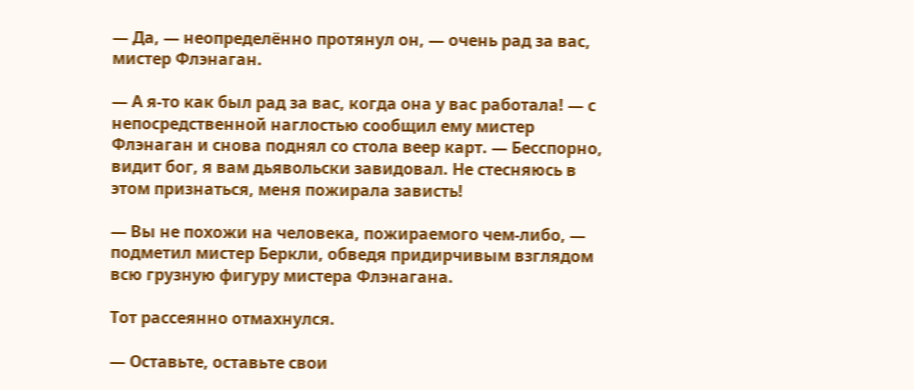— Да, — неопределённо протянул он, — очень рад за вас, мистер Флэнаган.

— А я-то как был рад за вас, когда она у вас работала! — с непосредственной наглостью сообщил ему мистер Флэнаган и снова поднял со стола веер карт. — Бесспорно, видит бог, я вам дьявольски завидовал. Не стесняюсь в этом признаться, меня пожирала зависть!

— Вы не похожи на человека, пожираемого чем-либо, — подметил мистер Беркли, обведя придирчивым взглядом всю грузную фигуру мистера Флэнагана.

Тот рассеянно отмахнулся.

— Оставьте, оставьте свои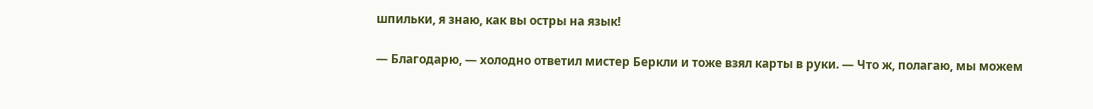шпильки, я знаю, как вы остры на язык!

— Благодарю, — холодно ответил мистер Беркли и тоже взял карты в руки. — Что ж, полагаю, мы можем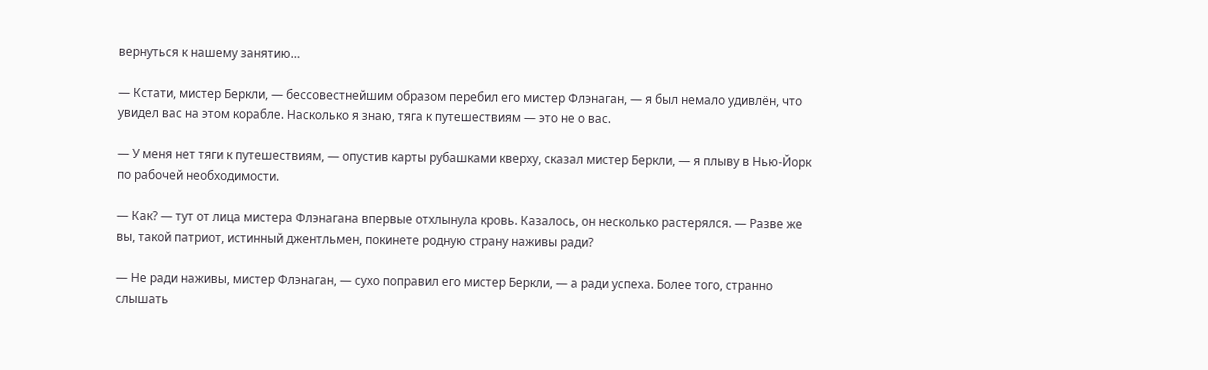вернуться к нашему занятию…

— Кстати, мистер Беркли, — бессовестнейшим образом перебил его мистер Флэнаган, — я был немало удивлён, что увидел вас на этом корабле. Насколько я знаю, тяга к путешествиям — это не о вас.

— У меня нет тяги к путешествиям, — опустив карты рубашками кверху, сказал мистер Беркли, — я плыву в Нью-Йорк по рабочей необходимости.

— Как? — тут от лица мистера Флэнагана впервые отхлынула кровь. Казалось, он несколько растерялся. — Разве же вы, такой патриот, истинный джентльмен, покинете родную страну наживы ради?

— Не ради наживы, мистер Флэнаган, — сухо поправил его мистер Беркли, — а ради успеха. Более того, странно слышать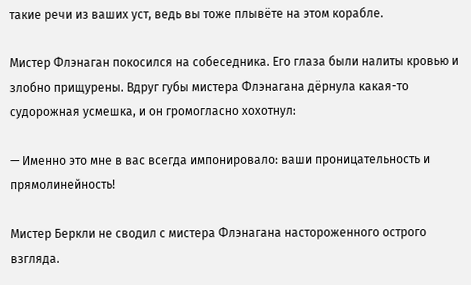такие речи из ваших уст, ведь вы тоже плывёте на этом корабле.

Мистер Флэнаган покосился на собеседника. Его глаза были налиты кровью и злобно прищурены. Вдруг губы мистера Флэнагана дёрнула какая-то судорожная усмешка, и он громогласно хохотнул:

— Именно это мне в вас всегда импонировало: ваши проницательность и прямолинейность!

Мистер Беркли не сводил с мистера Флэнагана настороженного острого взгляда.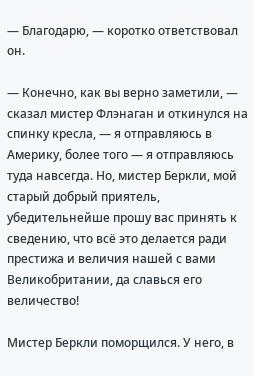— Благодарю, — коротко ответствовал он.

— Конечно, как вы верно заметили, — сказал мистер Флэнаган и откинулся на спинку кресла, — я отправляюсь в Америку, более того — я отправляюсь туда навсегда. Но, мистер Беркли, мой старый добрый приятель, убедительнейше прошу вас принять к сведению, что всё это делается ради престижа и величия нашей с вами Великобритании, да славься его величество!

Мистер Беркли поморщился. У него, в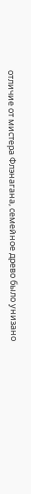отличие от мистера Флэнагана, семейное древо было унизано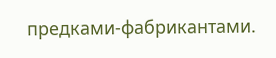предками-фабрикантами.